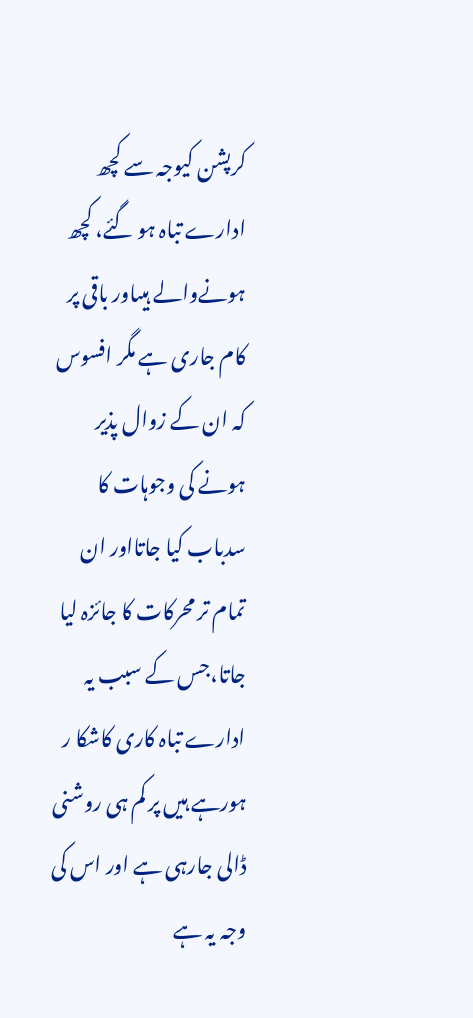کرپشن کیوجہ سے کچھ ادارے تباہ ہو گئے، کچھ ہونےوالے ہیںاور باقی پر کام جاری ہے مگر افسوس کہ ان کے زوال پذیر ہونے کی وجوہات کا سدباب کیا جاتااور ان تمام تر محرکات کا جائزہ لیا جاتا،جس کے سبب یہ ادارے تباہ کاری کاشکا ر ہورہے ہیں پر کم ہی روشنی ڈالی جارہی ہے اور اس کی وجہ یہ ہے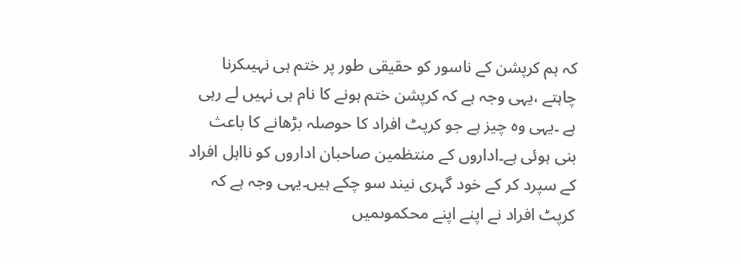کہ ہم کرپشن کے ناسور کو حقیقی طور پر ختم ہی نہیںکرنا چاہتے ،یہی وجہ ہے کہ کرپشن ختم ہونے کا نام ہی نہیں لے رہی ہے ۔یہی وہ چیز ہے جو کرپٹ افراد کا حوصلہ بڑھانے کا باعث بنی ہوئی ہے۔اداروں کے منتظمین صاحبان اداروں کو نااہل افراد کے سپرد کر کے خود گہری نیند سو چکے ہیں۔یہی وجہ ہے کہ کرپٹ افراد نے اپنے اپنے محکموںمیں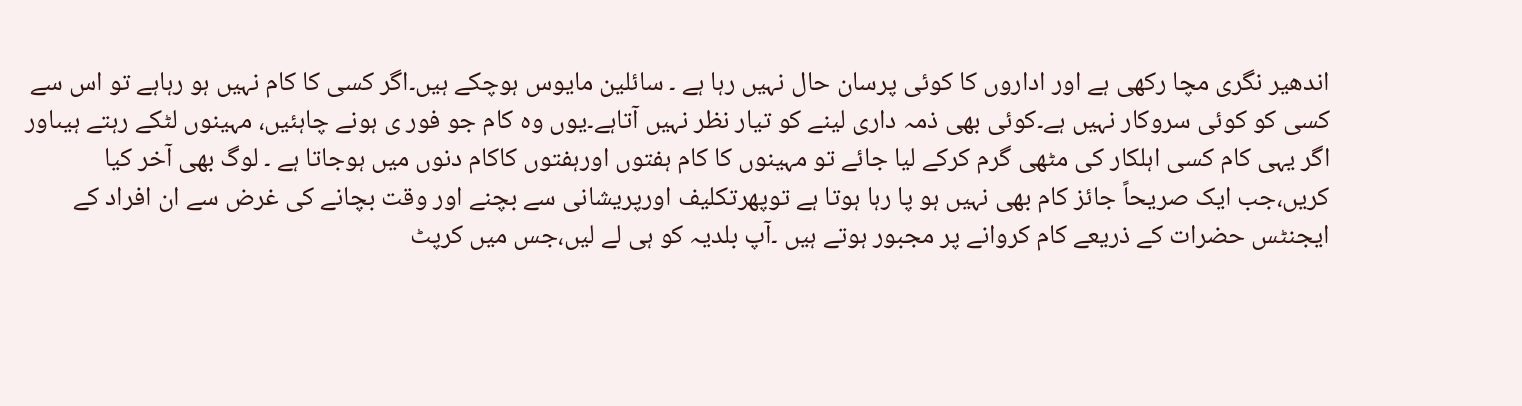اندھیر نگری مچا رکھی ہے اور اداروں کا کوئی پرسان حال نہیں رہا ہے ۔ سائلین مایوس ہوچکے ہیں۔اگر کسی کا کام نہیں ہو رہاہے تو اس سے کسی کو کوئی سروکار نہیں ہے۔کوئی بھی ذمہ داری لینے کو تیار نظر نہیں آتاہے۔یوں وہ کام جو فور ی ہونے چاہئیں، مہینوں لٹکے رہتے ہیںاور اگر یہی کام کسی اہلکار کی مٹھی گرم کرکے لیا جائے تو مہینوں کا کام ہفتوں اورہفتوں کاکام دنوں میں ہوجاتا ہے ۔ لوگ بھی آخر کیا کریں،جب ایک صریحاً جائز کام بھی نہیں ہو پا رہا ہوتا ہے توپھرتکلیف اورپریشانی سے بچنے اور وقت بچانے کی غرض سے ان افراد کے ایجنٹس حضرات کے ذریعے کام کروانے پر مجبور ہوتے ہیں ۔آپ بلدیہ کو ہی لے لیں،جس میں کرپٹ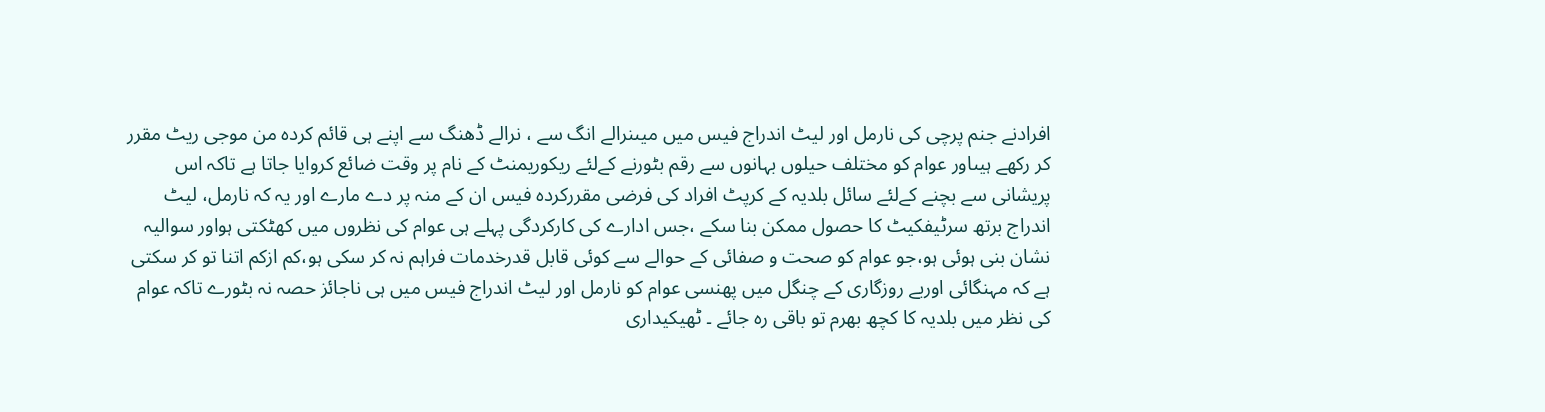افرادنے جنم پرچی کی نارمل اور لیٹ اندراج فیس میں میںنرالے انگ سے ، نرالے ڈھنگ سے اپنے ہی قائم کردہ من موجی ریٹ مقرر کر رکھے ہیںاور عوام کو مختلف حیلوں بہانوں سے رقم بٹورنے کےلئے ریکوریمنٹ کے نام پر وقت ضائع کروایا جاتا ہے تاکہ اس پریشانی سے بچنے کےلئے سائل بلدیہ کے کرپٹ افراد کی فرضی مقررکردہ فیس ان کے منہ پر دے مارے اور یہ کہ نارمل، لیٹ اندراج برتھ سرٹیفکیٹ کا حصول ممکن بنا سکے ،جس ادارے کی کارکردگی پہلے ہی عوام کی نظروں میں کھٹکتی ہواور سوالیہ نشان بنی ہوئی ہو،جو عوام کو صحت و صفائی کے حوالے سے کوئی قابل قدرخدمات فراہم نہ کر سکی ہو،کم ازکم اتنا تو کر سکتی ہے کہ مہنگائی اوربے روزگاری کے چنگل میں پھنسی عوام کو نارمل اور لیٹ اندراج فیس میں ہی ناجائز حصہ نہ بٹورے تاکہ عوام کی نظر میں بلدیہ کا کچھ بھرم تو باقی رہ جائے ۔ ٹھیکیداری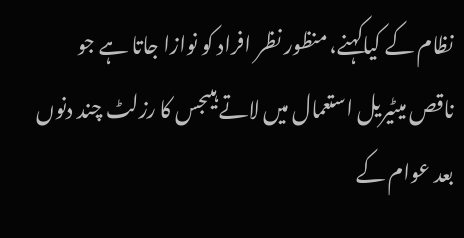نظام کے کیاکہنے، منظور نظر افراد کو نوازا جاتا ہے جو ناقص میٹیریل استعمال میں لاتے ہیںجس کا رزلٹ چند دنوں بعد عوام کے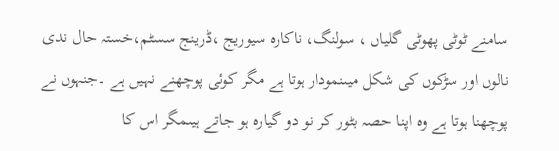سامنے ٹوٹی پھوٹی گلیاں ، سولنگ، ناکارہ سیوریج ،ڈرینج سسٹم،خستہ حال ندی نالوں اور سڑکوں کی شکل میںنمودار ہوتا ہے مگر کوئی پوچھنے نہیں ہے ۔جنہوں نے پوچھنا ہوتا ہے وہ اپنا حصہ بٹور کر نو دو گیارہ ہو جاتے ہیںمگر اس کا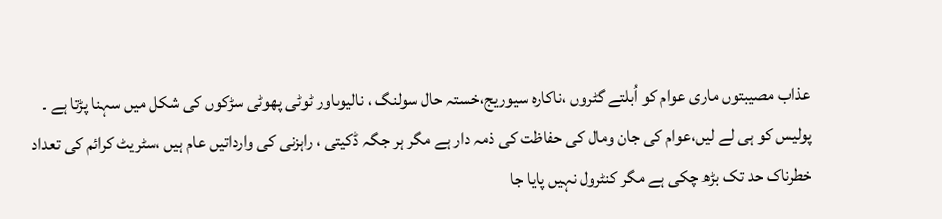عذاب مصیبتوں ماری عوام کو اُبلتے گٹروں ،ناکارہ سیوریج،خستہ حال سولنگ ، نالیوںاور ٹوٹی پھوٹی سڑکوں کی شکل میں سہنا پڑتا ہے ۔ پولیس کو ہی لے لیں،عوام کی جان ومال کی حفاظت کی ذمہ دار ہے مگر ہر جگہ ڈکیتی ، راہزنی کی وارداتیں عام ہیں ،سٹریٹ کرائم کی تعداد خطرناک حد تک بڑھ چکی ہے مگر کنٹرول نہیں پایا جا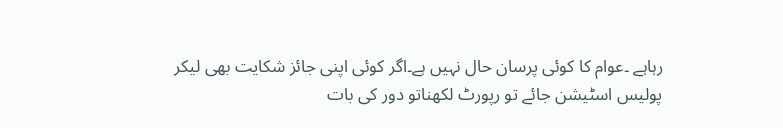رہاہے ۔عوام کا کوئی پرسان حال نہیں ہے۔اگر کوئی اپنی جائز شکایت بھی لیکر پولیس اسٹیشن جائے تو رپورٹ لکھناتو دور کی بات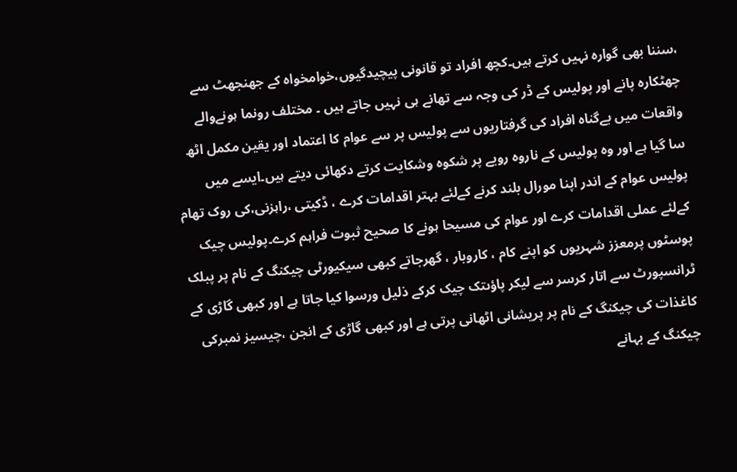،سننا بھی گوارہ نہیں کرتے ہیں۔کچھ افراد تو قانونی پیچیدگیوں،خوامخواہ کے جھنجھٹ سے چھٹکارہ پانے اور پولیس کے ڈر کی وجہ سے تھانے ہی نہیں جاتے ہیں ۔ مختلف رونما ہونےوالے واقعات میں بےگناہ افراد کی گرفتاریوں سے پولیس پر سے عوام کا اعتماد اور یقین مکمل اٹھ سا گیا ہے اور وہ پولیس کے ناروہ رویے پر شکوہ وشکایت کرتے دکھائی دیتے ہیں۔ایسے میں پولیس عوام کے اندر اپنا مورال بلند کرنے کےلئے بہتر اقدامات کرے ، ڈکیتی ،راہزنی،کی روک تھام کےلئے عملی اقدامات کرے اور عوام کی مسیحا ہونے کا صحیح ثبوت فراہم کرے۔پولیس چیک پوسٹوں پرمعزز شہریوں کو اپنے کام ، کاروبار ، گھرجاتے کبھی سیکیورٹی چیکنگ کے نام پر پبلک ٹرانسپورٹ سے اتار کرسر سے لیکر پاؤںتک چیک کرکے ذلیل ورسوا کیا جاتا ہے اور کبھی گاڑی کے کاغذات کی چیکنگ کے نام پر پریشانی اٹھانی پرتی ہے اور کبھی گاڑی کے انجن ،چیسیز نمبرکی چیکنگ کے بہانے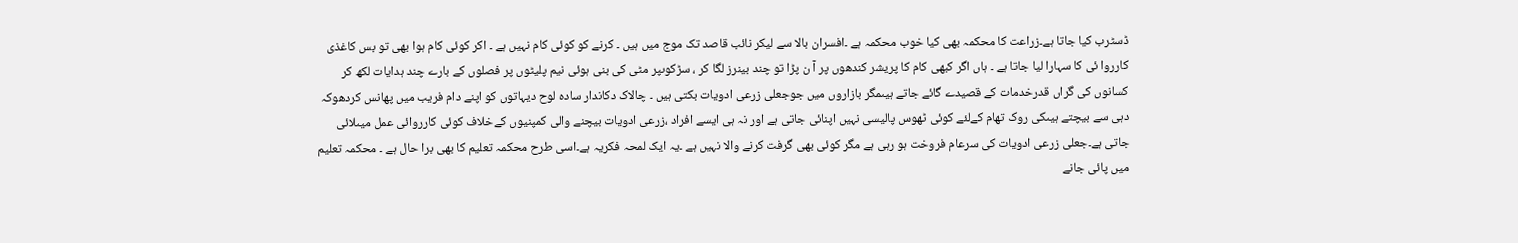ڈسٹرب کیا جاتا ہے۔زراعت کا محکمہ بھی کیا خوب محکمہ ہے ۔افسران بالا سے لیکر نائب قاصد تک موج میں ہیں ۔ کرنے کو کوئی کام نہیں ہے ۔ اکر کوئی کام ہوا بھی تو بس کاغذی کارروا ئی کا سہارا لیا جاتا ہے ۔ ہاں اگر کبھی کام کا پریشر کندھوں پر آ ن پڑا تو چند بینرز لگا کر ، سڑکوںپر مٹی کی بنی ہوئی نیم پلیٹوں پر فصلوں کے بارے چند ہدایات لکھ کر کسانوں کی گراں قدرخدمات کے قصیدے گائے جاتے ہیںمگر بازاروں میں جوجعلی زرعی ادویات بکتی ہیں ۔ چالاک دکاندار سادہ لوح دیہاتوں کو اپنے دام فریب میں پھانس کردھوکہ دہی سے بیچتے ہیںکی روک تھام کےلئے کوئی ٹھوس پالیسی نہیں اپنائی جاتی ہے اور نہ ہی ایسے افراد ،زرعی ادویات بیچنے والی کمپنیوں کےخلاف کوئی کارروائی عمل میںلائی جاتی ہے۔جعلی زرعی ادویات کی سرعام فروخت ہو رہی ہے مگر کوئی بھی گرفت کرنے والا نہیں ہے ۔یہ ایک لمحہ فکریہ ہے۔اسی طرح محکمہ تعلیم کا بھی برا حال ہے ۔ محکمہ تعلیم میں پائی جانے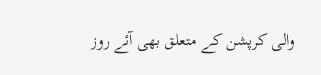والی کرپشن کے متعلق بھی آئے روز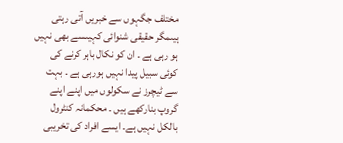مختلف جگہوں سے خبریں آتی رہتی ہیںمگر حقیقی شنوائی کہیںسے بھی نہیں ہو رہی ہے ۔ ان کو نکال باہر کرنے کی کوئی سبیل پیدا نہیں ہورہی ہے ۔ بہت سے ٹیچرز نے سکولوں میں اپنے اپنے گروپ بنارکھے ہیں ۔ محکمانہ کنٹرول بالکل نہیں ہے۔ ایسے افراد کی تخریبی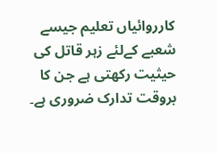کارروائیاں تعلیم جیسے شعبے کےلئے زہر قاتل کی حیثیت رکھتی ہے جن کا بروقت تدارک ضروری ہے۔